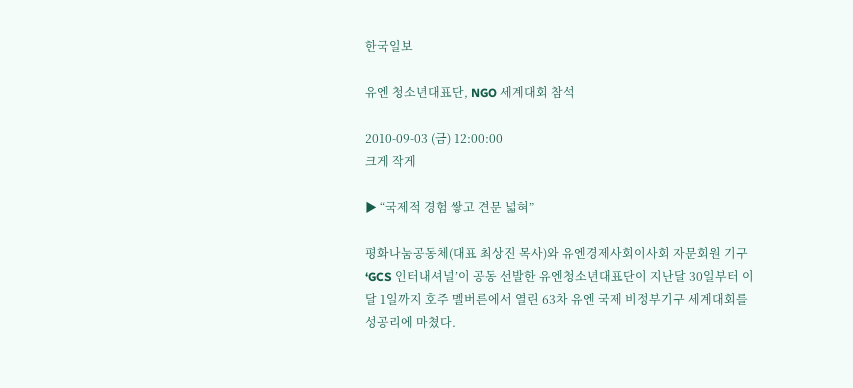한국일보

유엔 청소년대표단, NGO 세계대회 참석

2010-09-03 (금) 12:00:00
크게 작게

▶ “국제적 경험 쌓고 견문 넓혀”

평화나눔공동체(대표 최상진 목사)와 유엔경제사회이사회 자문회원 기구 ‘GCS 인터내셔널’이 공동 선발한 유엔청소년대표단이 지난달 30일부터 이달 1일까지 호주 멜버른에서 열린 63차 유엔 국제 비정부기구 세계대회를 성공리에 마쳤다.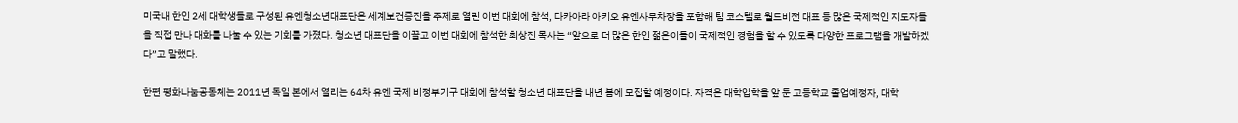미국내 한인 2세 대학생들로 구성된 유엔청소년대표단은 세계보건증진을 주제로 열린 이번 대회에 참석, 다카아라 아키오 유엔사무차장을 포함해 팀 코스텔로 월드비전 대표 등 많은 국제적인 지도자들을 직접 만나 대화를 나눌 수 있는 기회를 가졌다. 청소년 대표단을 이끌고 이번 대회에 참석한 최상진 목사는 “앞으로 더 많은 한인 젊은이들이 국제적인 경험을 할 수 있도록 다양한 프로그램을 개발하겠다”고 말했다.

한편 평화나눔공동체는 2011년 독일 본에서 열리는 64차 유엔 국제 비정부기구 대회에 참석할 청소년 대표단을 내년 봄에 모집할 예정이다. 자격은 대학입학을 앞 둔 고등학교 졸업예정자, 대학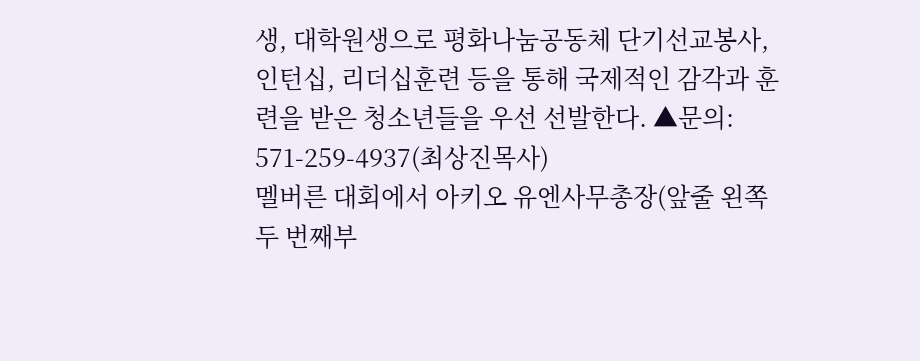생, 대학원생으로 평화나눔공동체 단기선교봉사, 인턴십, 리더십훈련 등을 통해 국제적인 감각과 훈련을 받은 청소년들을 우선 선발한다. ▲문의: 571-259-4937(최상진목사)
멜버른 대회에서 아키오 유엔사무총장(앞줄 왼쪽 두 번째부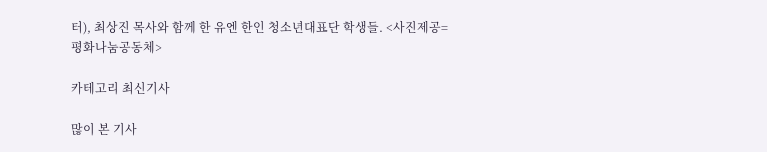터), 최상진 목사와 함께 한 유엔 한인 청소년대표단 학생들. <사진제공=평화나눔공동체>

카테고리 최신기사

많이 본 기사